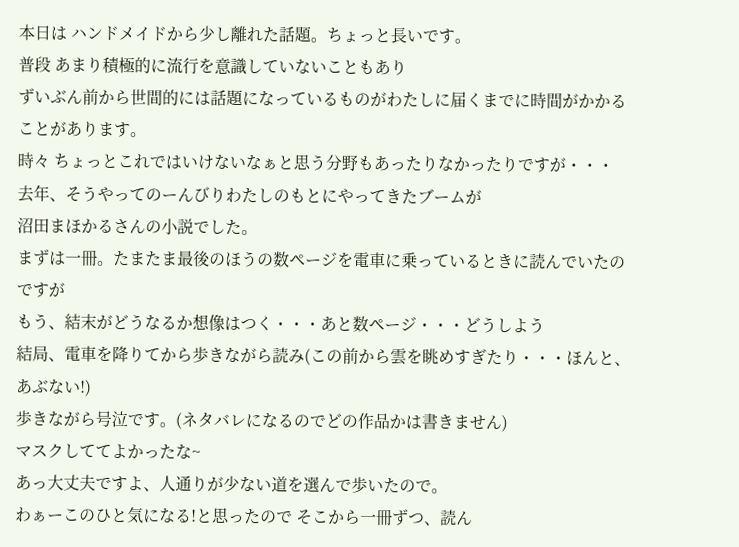本日は ハンドメイドから少し離れた話題。ちょっと長いです。
普段 あまり積極的に流行を意識していないこともあり
ずいぶん前から世間的には話題になっているものがわたしに届くまでに時間がかかることがあります。
時々 ちょっとこれではいけないなぁと思う分野もあったりなかったりですが・・・
去年、そうやってのーんびりわたしのもとにやってきたブームが
沼田まほかるさんの小説でした。
まずは一冊。たまたま最後のほうの数ページを電車に乗っているときに読んでいたのですが
もう、結末がどうなるか想像はつく・・・あと数ページ・・・どうしよう
結局、電車を降りてから歩きながら読み(この前から雲を眺めすぎたり・・・ほんと、あぶない!)
歩きながら号泣です。(ネタバレになるのでどの作品かは書きません)
マスクしててよかったな~
あっ大丈夫ですよ、人通りが少ない道を選んで歩いたので。
わぁーこのひと気になる!と思ったので そこから一冊ずつ、読ん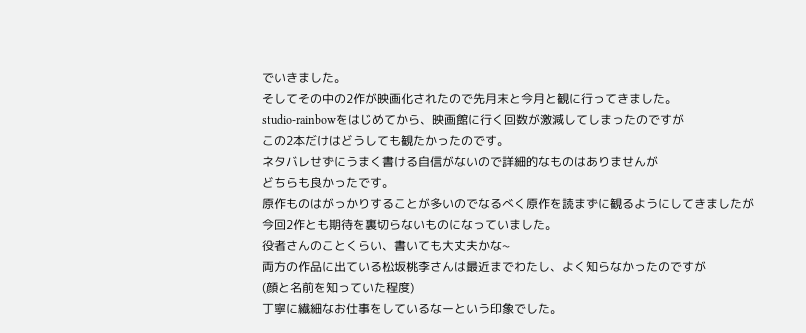でいきました。
そしてその中の2作が映画化されたので先月末と今月と観に行ってきました。
studio-rainbowをはじめてから、映画館に行く回数が激減してしまったのですが
この2本だけはどうしても観たかったのです。
ネタバレせずにうまく書ける自信がないので詳細的なものはありませんが
どちらも良かったです。
原作ものはがっかりすることが多いのでなるべく原作を読まずに観るようにしてきましたが
今回2作とも期待を裏切らないものになっていました。
役者さんのことくらい、書いても大丈夫かな~
両方の作品に出ている松坂桃李さんは最近までわたし、よく知らなかったのですが
(顔と名前を知っていた程度)
丁寧に繊細なお仕事をしているなーという印象でした。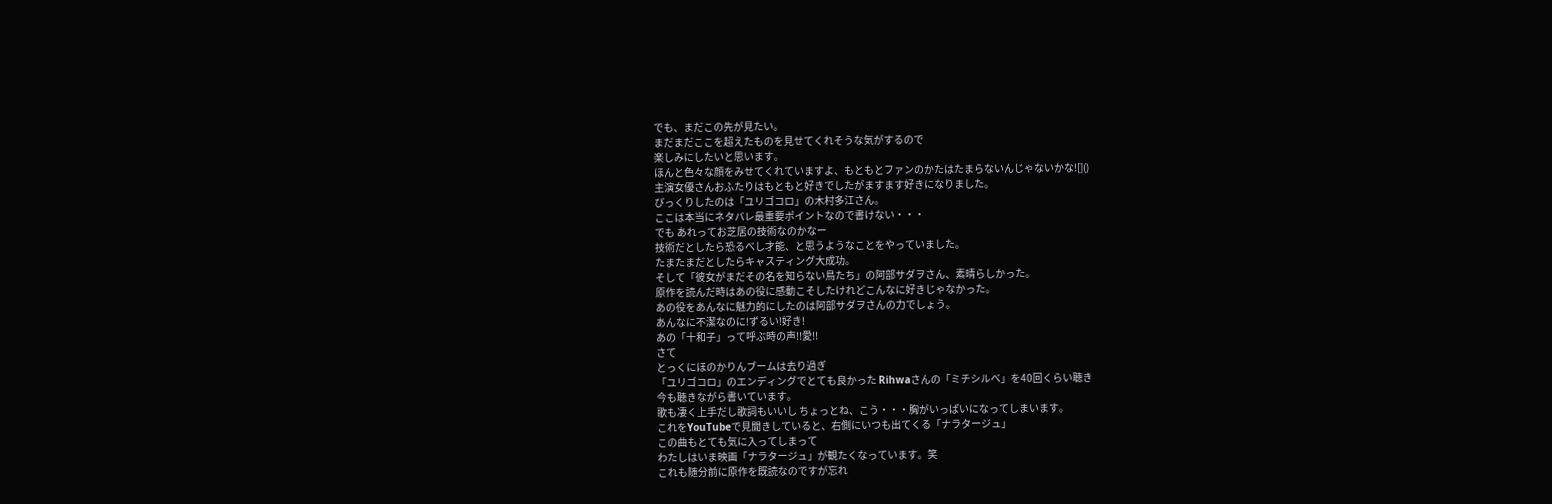でも、まだこの先が見たい。
まだまだここを超えたものを見せてくれそうな気がするので
楽しみにしたいと思います。
ほんと色々な顔をみせてくれていますよ、もともとファンのかたはたまらないんじゃないかな![]()
主演女優さんおふたりはもともと好きでしたがますます好きになりました。
びっくりしたのは「ユリゴコロ」の木村多江さん。
ここは本当にネタバレ最重要ポイントなので書けない・・・
でも あれってお芝居の技術なのかなー
技術だとしたら恐るべし才能、と思うようなことをやっていました。
たまたまだとしたらキャスティング大成功。
そして「彼女がまだその名を知らない鳥たち」の阿部サダヲさん、素晴らしかった。
原作を読んだ時はあの役に感動こそしたけれどこんなに好きじゃなかった。
あの役をあんなに魅力的にしたのは阿部サダヲさんの力でしょう。
あんなに不潔なのに!ずるい!好き!
あの「十和子」って呼ぶ時の声!!愛!!
さて
とっくにほのかりんブームは去り過ぎ
「ユリゴコロ」のエンディングでとても良かった Rihwaさんの「ミチシルベ」を40回くらい聴き
今も聴きながら書いています。
歌も凄く上手だし歌詞もいいし ちょっとね、こう・・・胸がいっぱいになってしまいます。
これをYouTubeで見聞きしていると、右側にいつも出てくる「ナラタージュ」
この曲もとても気に入ってしまって
わたしはいま映画「ナラタージュ」が観たくなっています。笑
これも随分前に原作を既読なのですが忘れ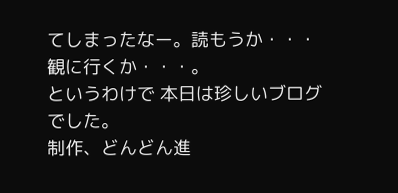てしまったなー。読もうか・・・観に行くか・・・。
というわけで 本日は珍しいブログでした。
制作、どんどん進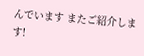んでいます またご紹介します!